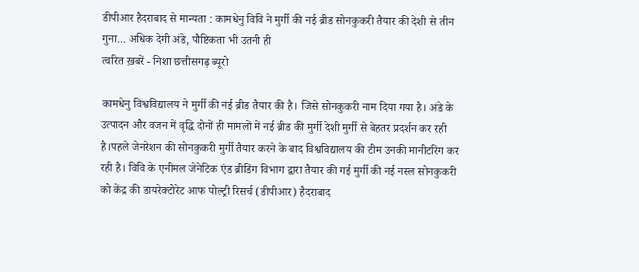डीपीआर हैदराबाद से मान्यता : कामधेनु विवि ने मुर्गी की नई ब्रीड सोनकुकरी तैयार की देशी से तीन गुना... अधिक देगी अंडे, पौष्टिकता भी उतनी ही
त्वरित ख़बरें - निशा छत्तीसगढ़ ब्यूरो

कामधेनु विश्वविद्यालय ने मुर्गी की नई ब्रीड तैयार की है। जिसे सोनकुकरी नाम दिया गया है। अंडे के उत्पादन और वजन में वृद्धि दोनों ही मामलों में नई ब्रीड की मुर्गी देशी मुर्गी से बेहतर प्रदर्शन कर रही है।पहले जेनरेशन की सोनकुकरी मुर्गी तैयार करने के बाद विश्वविद्यालय की टीम उनकी मानीटरिंग कर रही है। विवि के एनीमल जेनेटिक एंड ब्रीडिंग विभाग द्वारा तैयार की गई मुर्गी की नई नस्ल सोनकुकरी को केंद्र की डायरेक्टोरेट आफ पोल्ट्री रिसर्च (डीपीआर) हैदराबाद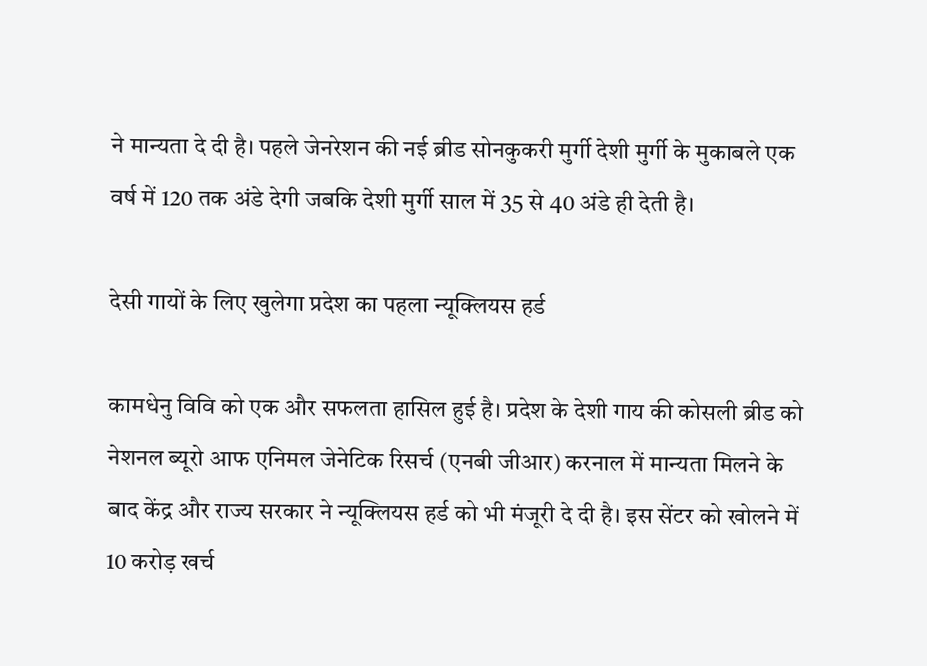ने मान्यता दे दी है। पहले जेनरेशन की नई ब्रीड सोनकुकरी मुर्गी देशी मुर्गी के मुकाबले एक वर्ष में 120 तक अंडे देगी जबकि देशी मुर्गी साल में 35 से 40 अंडे ही देती है।

देसी गायों के लिए खुलेगा प्रदेश का पहला न्यूक्लियस हर्ड

कामधेनु विवि को एक और सफलता हासिल हुई है। प्रदेश के देशी गाय की कोसली ब्रीड को नेशनल ब्यूरो आफ एनिमल जेनेटिक रिसर्च (एनबी जीआर) करनाल में मान्यता मिलने के बाद केंद्र और राज्य सरकार ने न्यूक्लियस हर्ड को भी मंजूरी दे दी है। इस सेंटर को खोलने में 10 करोड़ खर्च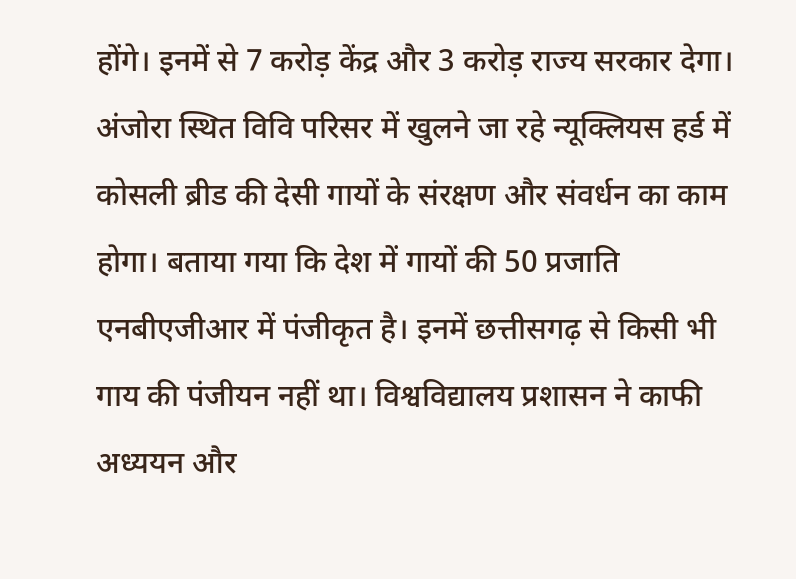होंगे। इनमें से 7 करोड़ केंद्र और 3 करोड़ राज्य सरकार देगा। अंजोरा स्थित विवि परिसर में खुलने जा रहे न्यूक्लियस हर्ड में कोसली ब्रीड की देसी गायों के संरक्षण और संवर्धन का काम होगा। बताया गया कि देश में गायों की 50 प्रजाति एनबीएजीआर में पंजीकृत है। इनमें छत्तीसगढ़ से किसी भी गाय की पंजीयन नहीं था। विश्वविद्यालय प्रशासन ने काफी अध्ययन और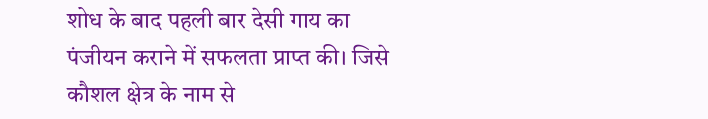शोध के बाद पहली बार देसी गाय का पंजीयन कराने में सफलता प्राप्त की। जिसे कौशल क्षेत्र के नाम से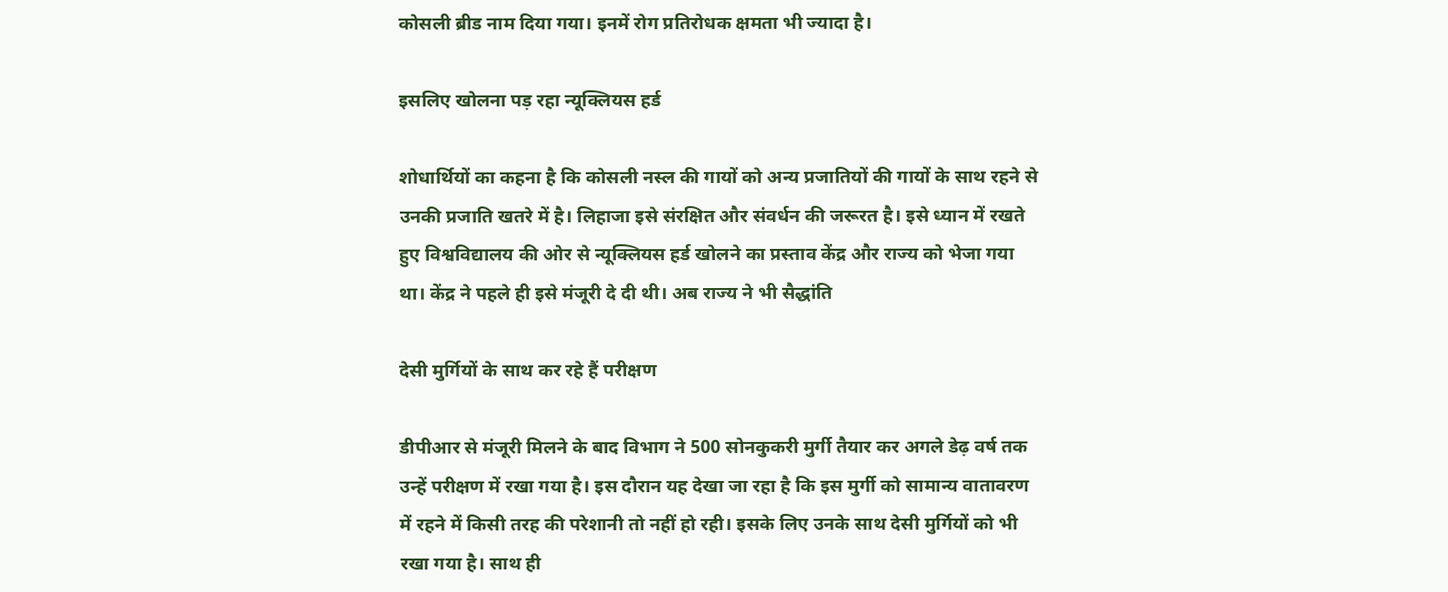कोसली ब्रीड नाम दिया गया। इनमें रोग प्रतिरोधक क्षमता भी ज्यादा है।

इसलिए खोलना पड़ रहा न्यूक्लियस हर्ड

शोधार्थियों का कहना है कि कोसली नस्ल की गायों को अन्य प्रजातियों की गायों के साथ रहने से उनकी प्रजाति खतरे में है। लिहाजा इसे संरक्षित और संवर्धन की जरूरत है। इसे ध्यान में रखते हुए विश्वविद्यालय की ओर से न्यूक्लियस हर्ड खोलने का प्रस्ताव केंद्र और राज्य को भेजा गया था। केंद्र ने पहले ही इसे मंजूरी दे दी थी। अब राज्य ने भी सैद्धांति

देसी मुर्गियों के साथ कर रहे हैं परीक्षण

डीपीआर से मंजूरी मिलने के बाद विभाग ने 500 सोनकुकरी मुर्गी तैयार कर अगले डेढ़ वर्ष तक उन्हें परीक्षण में रखा गया है। इस दौरान यह देखा जा रहा है कि इस मुर्गी को सामान्य वातावरण में रहने में किसी तरह की परेशानी तो नहीं हो रही। इसके लिए उनके साथ देसी मुर्गियों को भी रखा गया है। साथ ही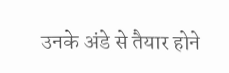उनके अंडे से तैयार होने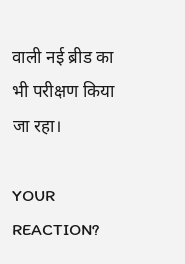वाली नई ब्रीड का भी परीक्षण किया जा रहा।

YOUR REACTION?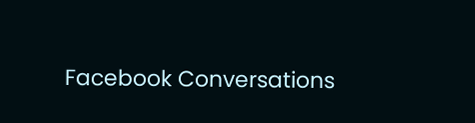Facebook Conversations